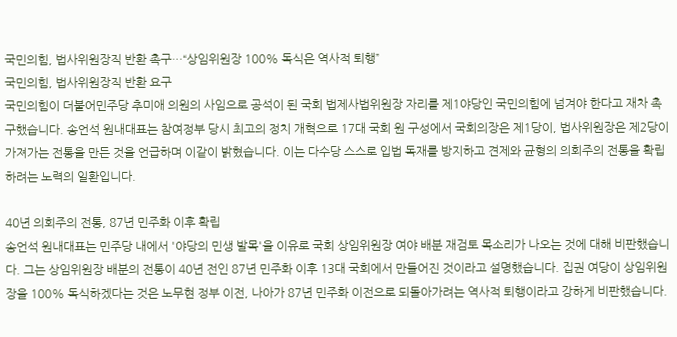국민의힘, 법사위원장직 반환 촉구…“상임위원장 100% 독식은 역사적 퇴행”
국민의힘, 법사위원장직 반환 요구
국민의힘이 더불어민주당 추미애 의원의 사임으로 공석이 된 국회 법제사법위원장 자리를 제1야당인 국민의힘에 넘겨야 한다고 재차 촉구했습니다. 송언석 원내대표는 참여정부 당시 최고의 정치 개혁으로 17대 국회 원 구성에서 국회의장은 제1당이, 법사위원장은 제2당이 가져가는 전통을 만든 것을 언급하며 이같이 밝혔습니다. 이는 다수당 스스로 입법 독재를 방지하고 견제와 균형의 의회주의 전통을 확립하려는 노력의 일환입니다.

40년 의회주의 전통, 87년 민주화 이후 확립
송언석 원내대표는 민주당 내에서 '야당의 민생 발목'을 이유로 국회 상임위원장 여야 배분 재검토 목소리가 나오는 것에 대해 비판했습니다. 그는 상임위원장 배분의 전통이 40년 전인 87년 민주화 이후 13대 국회에서 만들어진 것이라고 설명했습니다. 집권 여당이 상임위원장을 100% 독식하겠다는 것은 노무현 정부 이전, 나아가 87년 민주화 이전으로 되돌아가려는 역사적 퇴행이라고 강하게 비판했습니다.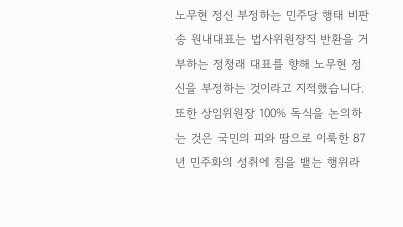노무현 정신 부정하는 민주당 행태 비판
송 원내대표는 법사위원장직 반환을 거부하는 정청래 대표를 향해 노무현 정신을 부정하는 것이라고 지적했습니다. 또한 상임위원장 100% 독식을 논의하는 것은 국민의 피와 땀으로 이룩한 87년 민주화의 성취에 침을 뱉는 행위라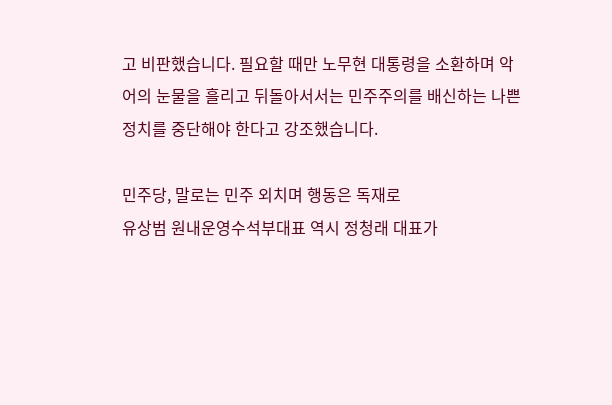고 비판했습니다. 필요할 때만 노무현 대통령을 소환하며 악어의 눈물을 흘리고 뒤돌아서서는 민주주의를 배신하는 나쁜 정치를 중단해야 한다고 강조했습니다.

민주당, 말로는 민주 외치며 행동은 독재로
유상범 원내운영수석부대표 역시 정청래 대표가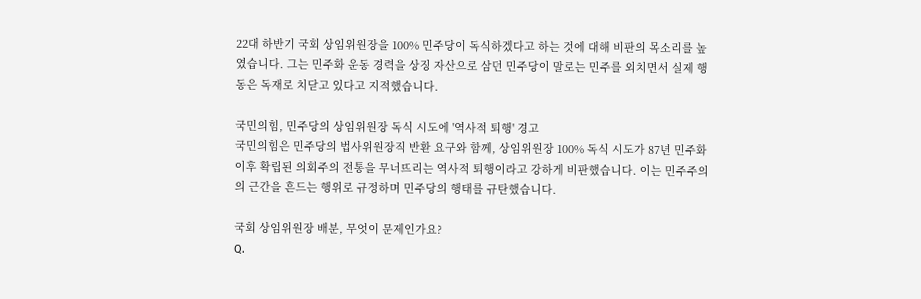22대 하반기 국회 상임위원장을 100% 민주당이 독식하겠다고 하는 것에 대해 비판의 목소리를 높였습니다. 그는 민주화 운동 경력을 상징 자산으로 삼던 민주당이 말로는 민주를 외치면서 실제 행동은 독재로 치닫고 있다고 지적했습니다.

국민의힘, 민주당의 상임위원장 독식 시도에 '역사적 퇴행' 경고
국민의힘은 민주당의 법사위원장직 반환 요구와 함께, 상임위원장 100% 독식 시도가 87년 민주화 이후 확립된 의회주의 전통을 무너뜨리는 역사적 퇴행이라고 강하게 비판했습니다. 이는 민주주의의 근간을 흔드는 행위로 규정하며 민주당의 행태를 규탄했습니다.

국회 상임위원장 배분, 무엇이 문제인가요?
Q.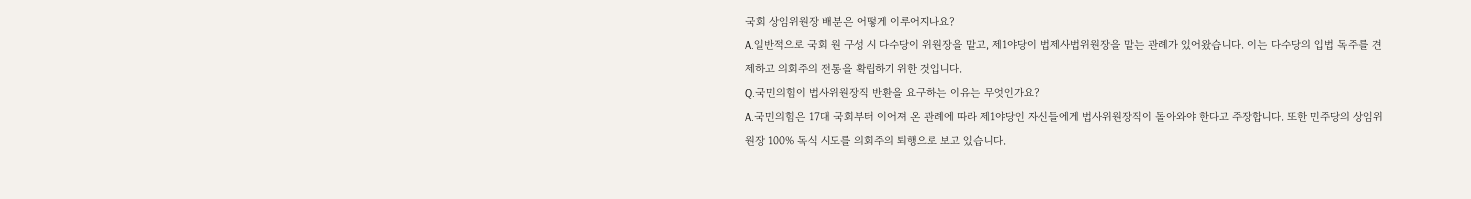국회 상임위원장 배분은 어떻게 이루어지나요?
A.일반적으로 국회 원 구성 시 다수당이 위원장을 맡고, 제1야당이 법제사법위원장을 맡는 관례가 있어왔습니다. 이는 다수당의 입법 독주를 견제하고 의회주의 전통을 확립하기 위한 것입니다.
Q.국민의힘이 법사위원장직 반환을 요구하는 이유는 무엇인가요?
A.국민의힘은 17대 국회부터 이어져 온 관례에 따라 제1야당인 자신들에게 법사위원장직이 돌아와야 한다고 주장합니다. 또한 민주당의 상임위원장 100% 독식 시도를 의회주의 퇴행으로 보고 있습니다.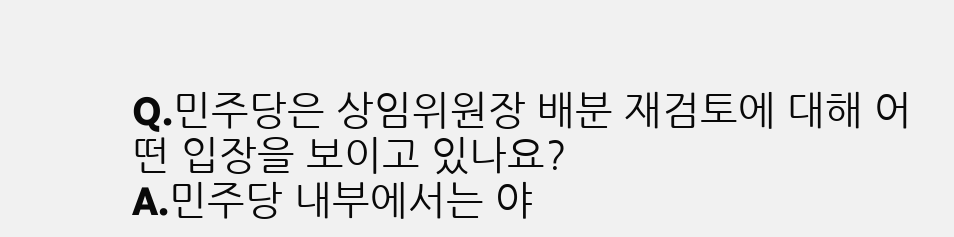Q.민주당은 상임위원장 배분 재검토에 대해 어떤 입장을 보이고 있나요?
A.민주당 내부에서는 야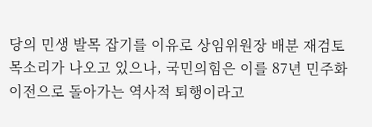당의 민생 발목 잡기를 이유로 상임위원장 배분 재검토 목소리가 나오고 있으나, 국민의힘은 이를 87년 민주화 이전으로 돌아가는 역사적 퇴행이라고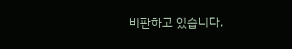비판하고 있습니다.